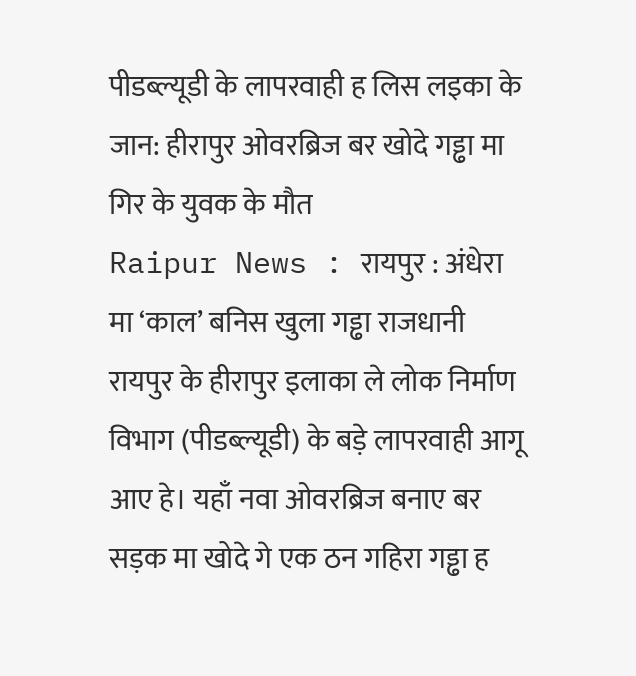पीडब्ल्यूडी के लापरवाही ह लिस लइका के जान: हीरापुर ओवरब्रिज बर खोदे गड्ढा मा गिर के युवक के मौत
Raipur News : रायपुर : अंधेरा मा ‘काल’ बनिस खुला गड्ढा राजधानी रायपुर के हीरापुर इलाका ले लोक निर्माण विभाग (पीडब्ल्यूडी) के बड़े लापरवाही आगू आए हे। यहाँ नवा ओवरब्रिज बनाए बर सड़क मा खोदे गे एक ठन गहिरा गड्ढा ह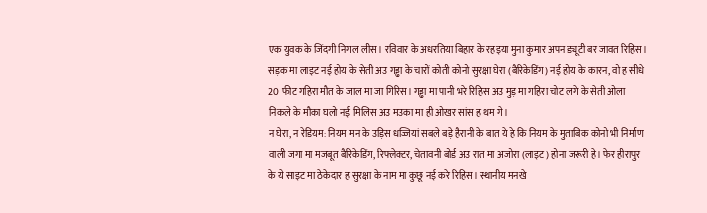एक युवक के जिंदगी निगल लीस। रविवार के अधरतिया बिहार के रहइया मुना कुमार अपन ड्यूटी बर जावत रिहिस। सड़क मा लाइट नई होय के सेती अउ गड्ढा के चारों कोती कोनो सुरक्षा घेरा (बैरिकेडिंग) नई होय के कारन, वो ह सीधे 20 फीट गहिरा मौत के जाल मा जा गिरिस। गड्ढा मा पानी भरे रिहिस अउ मुड़ मा गहिरा चोट लगे के सेती ओला निकले के मौका घलो नई मिलिस अउ मउका मा ही ओखर सांस ह थम गे।
न घेरा, न रेडियम: नियम मन के उड़िस धज्जियां सबले बड़े हैरानी के बात ये हे कि नियम के मुताबिक कोनो भी निर्माण वाली जगा मा मजबूत बैरिकेडिंग, रिफ्लेक्टर, चेतावनी बोर्ड अउ रात मा अजोरा (लाइट) होना जरूरी हे। फेर हीरापुर के ये साइट मा ठेकेदार ह सुरक्षा के नाम मा कुछू नई करे रिहिस। स्थानीय मनखे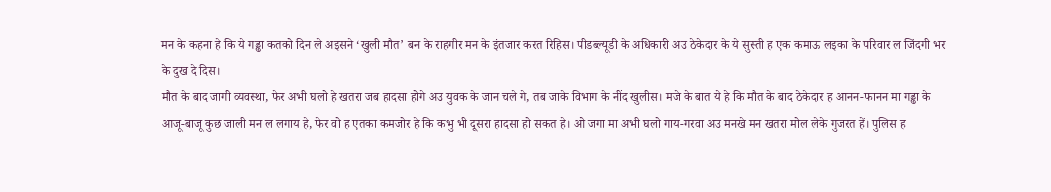मन के कहना हे कि ये गड्ढा कतको दिन ले अइसने ‘खुली मौत’ बन के राहगीर मन के इंतजार करत रिहिस। पीडब्ल्यूडी के अधिकारी अउ ठेकेदार के ये सुस्ती ह एक कमाऊ लइका के परिवार ल जिंदगी भर के दुख दे दिस।
मौत के बाद जागी व्यवस्था, फेर अभी घलो हे खतरा जब हादसा होगे अउ युवक के जान चले गे, तब जाके विभाग के नींद खुलीस। मजे के बात ये हे कि मौत के बाद ठेकेदार ह आनन-फानन मा गड्ढा के आजू-बाजू कुछ जाली मन ल लगाय हे, फेर वो ह एतका कमजोर हे कि कभु भी दूसरा हादसा हो सकत हे। ओ जगा मा अभी घलो गाय-गरवा अउ मनखे मन खतरा मोल लेके गुजरत हें। पुलिस ह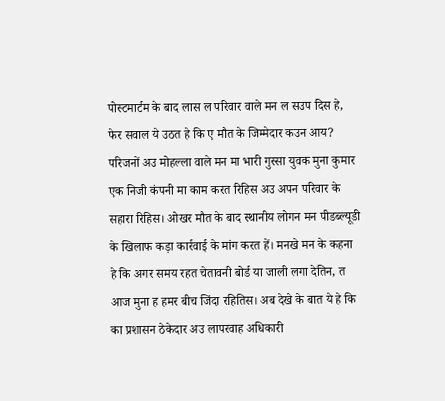पोस्टमार्टम के बाद लास ल परिवार वाले मन ल सउप दिस हे, फेर सवाल ये उठत हे कि ए मौत के जिम्मेदार कउन आय?
परिजनों अउ मोहल्ला वाले मन मा भारी गुस्सा युवक मुना कुमार एक निजी कंपनी मा काम करत रिहिस अउ अपन परिवार के सहारा रिहिस। ओखर मौत के बाद स्थानीय लोगन मन पीडब्ल्यूडी के खिलाफ कड़ा कार्रवाई के मांग करत हें। मनखे मन के कहना हे कि अगर समय रहत चेतावनी बोर्ड या जाली लगा देतिन, त आज मुना ह हमर बीच जिंदा रहितिस। अब देखे के बात ये हे कि का प्रशासन ठेकेदार अउ लापरवाह अधिकारी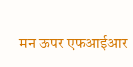मन ऊपर एफआईआर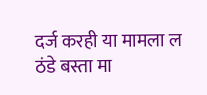दर्ज करही या मामला ल ठंडे बस्ता मा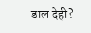डाल देही?